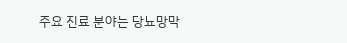주요 진료 분야는 당뇨망막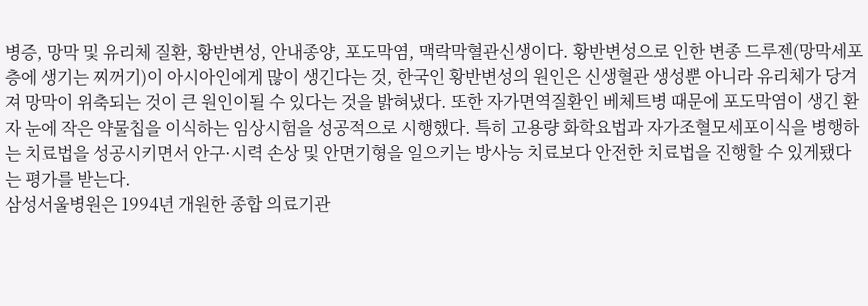병증, 망막 및 유리체 질환, 황반변성, 안내종양, 포도막염, 맥락막혈관신생이다. 황반변성으로 인한 변종 드루젠(망막세포층에 생기는 찌꺼기)이 아시아인에게 많이 생긴다는 것, 한국인 황반변성의 원인은 신생혈관 생성뿐 아니라 유리체가 당겨져 망막이 위축되는 것이 큰 원인이될 수 있다는 것을 밝혀냈다. 또한 자가면역질환인 베체트병 때문에 포도막염이 생긴 환자 눈에 작은 약물칩을 이식하는 임상시험을 성공적으로 시행했다. 특히 고용량 화학요법과 자가조혈모세포이식을 병행하는 치료법을 성공시키면서 안구·시력 손상 및 안면기형을 일으키는 방사능 치료보다 안전한 치료법을 진행할 수 있게됐다는 평가를 받는다.
삼성서울병원은 1994년 개원한 종합 의료기관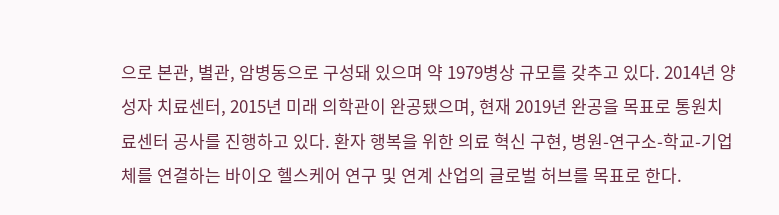으로 본관, 별관, 암병동으로 구성돼 있으며 약 1979병상 규모를 갖추고 있다. 2014년 양성자 치료센터, 2015년 미래 의학관이 완공됐으며, 현재 2019년 완공을 목표로 통원치료센터 공사를 진행하고 있다. 환자 행복을 위한 의료 혁신 구현, 병원-연구소-학교-기업체를 연결하는 바이오 헬스케어 연구 및 연계 산업의 글로벌 허브를 목표로 한다.